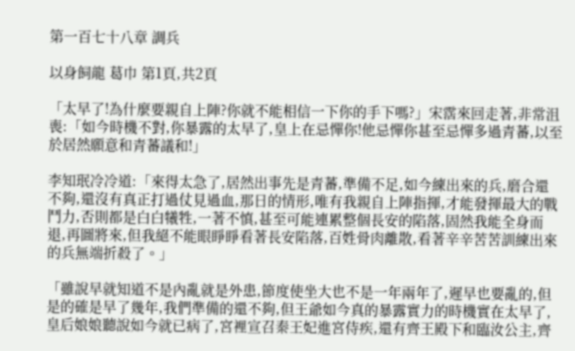第一百七十八章 調兵

以身飼龍 葛巾 第1頁,共2頁

「太早了!為什麼要親自上陣?你就不能相信一下你的手下嗎?」宋霑來回走著,非常沮喪:「如今時機不對,你暴露的太早了,皇上在忌憚你!他忌憚你甚至忌憚多過青蕃,以至於居然願意和青蕃議和!」

李知珉冷冷道:「來得太急了,居然出事先是青蕃,準備不足,如今練出來的兵,磨合還不夠,還沒有真正打過仗見過血,那日的情形,唯有我親自上陣指揮,才能發揮最大的戰鬥力,否則都是白白犧牲,一著不慎,甚至可能連累整個長安的陷落,固然我能全身而退,再圖將來,但我絕不能眼睜睜看著長安陷落,百姓骨肉離散,看著辛辛苦苦訓練出來的兵無端折殺了。」

「雖說早就知道不是內亂就是外患,節度使坐大也不是一年兩年了,遲早也要亂的,但是的確是早了幾年,我們準備的還不夠,但王爺如今真的暴露實力的時機實在太早了,皇后娘娘聽說如今就已病了,宮裡宣召秦王妃進宮侍疾,還有齊王殿下和臨汝公主,齊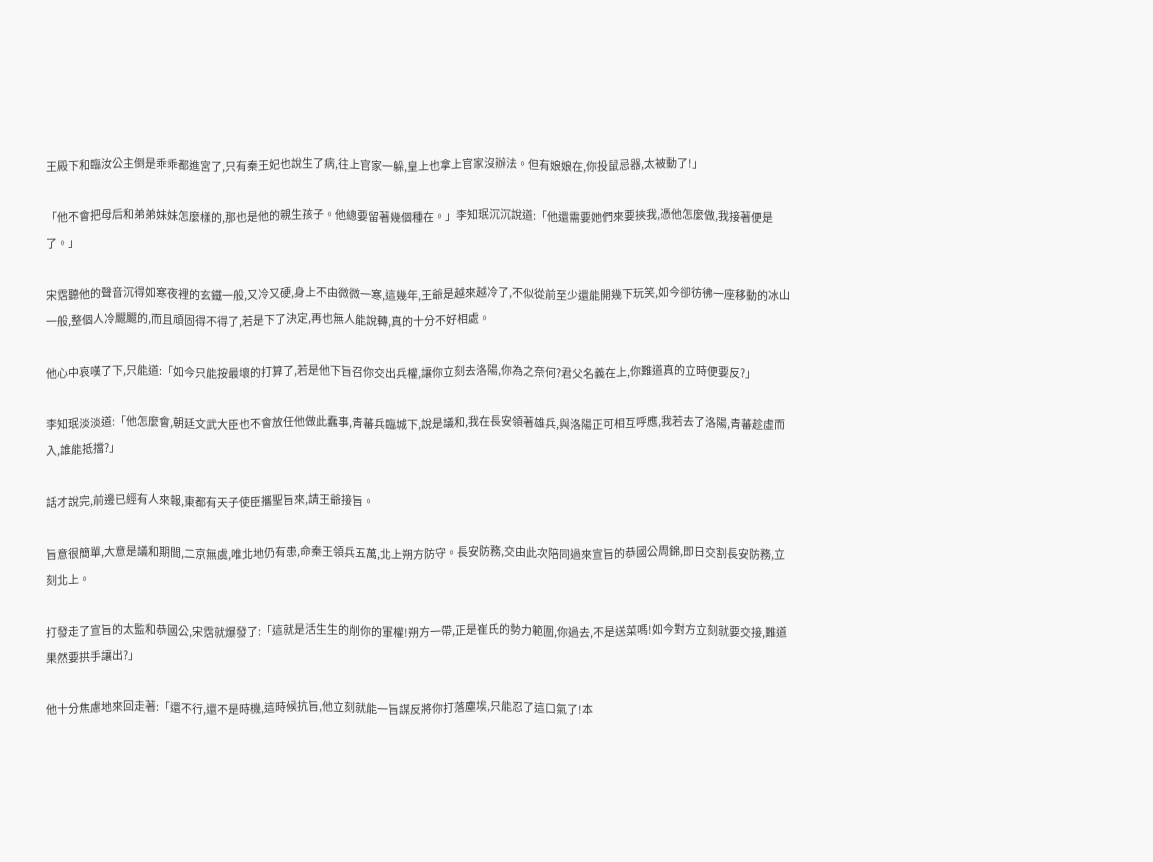王殿下和臨汝公主倒是乖乖都進宮了,只有秦王妃也說生了病,往上官家一躲,皇上也拿上官家沒辦法。但有娘娘在,你投鼠忌器,太被動了!」

「他不會把母后和弟弟妹妹怎麼樣的,那也是他的親生孩子。他總要留著幾個種在。」李知珉沉沉說道:「他還需要她們來要挾我,憑他怎麼做,我接著便是了。」

宋霑聽他的聲音沉得如寒夜裡的玄鐵一般,又冷又硬,身上不由微微一寒,這幾年,王爺是越來越冷了,不似從前至少還能開幾下玩笑,如今卻彷彿一座移動的冰山一般,整個人冷颼颼的,而且頑固得不得了,若是下了決定,再也無人能說轉,真的十分不好相處。

他心中哀嘆了下,只能道:「如今只能按最壞的打算了,若是他下旨召你交出兵權,讓你立刻去洛陽,你為之奈何?君父名義在上,你難道真的立時便要反?」

李知珉淡淡道:「他怎麼會,朝廷文武大臣也不會放任他做此蠢事,青蕃兵臨城下,說是議和,我在長安領著雄兵,與洛陽正可相互呼應,我若去了洛陽,青蕃趁虛而入,誰能抵擋?」

話才說完,前邊已經有人來報,東都有天子使臣攜聖旨來,請王爺接旨。

旨意很簡單,大意是議和期間,二京無虞,唯北地仍有患,命秦王領兵五萬,北上朔方防守。長安防務,交由此次陪同過來宣旨的恭國公周錦,即日交割長安防務,立刻北上。

打發走了宣旨的太監和恭國公,宋霑就爆發了:「這就是活生生的削你的軍權!朔方一帶,正是崔氏的勢力範圍,你過去,不是送菜嗎!如今對方立刻就要交接,難道果然要拱手讓出?」

他十分焦慮地來回走著:「還不行,還不是時機,這時候抗旨,他立刻就能一旨謀反將你打落塵埃,只能忍了這口氣了!本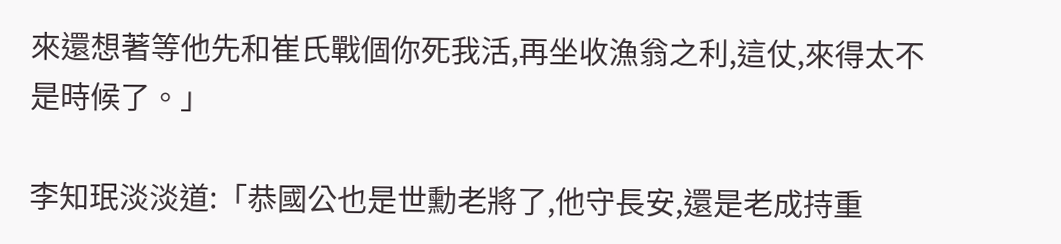來還想著等他先和崔氏戰個你死我活,再坐收漁翁之利,這仗,來得太不是時候了。」

李知珉淡淡道:「恭國公也是世勳老將了,他守長安,還是老成持重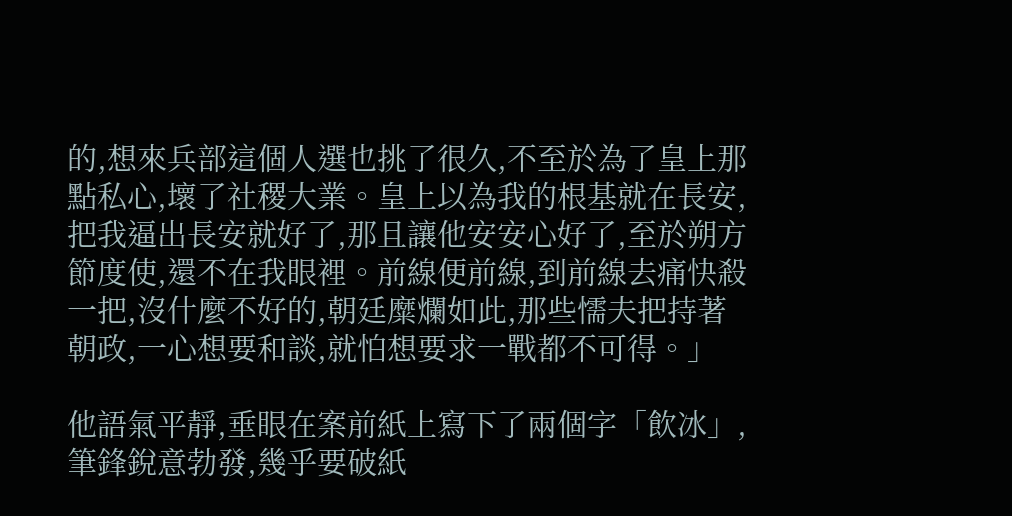的,想來兵部這個人選也挑了很久,不至於為了皇上那點私心,壞了社稷大業。皇上以為我的根基就在長安,把我逼出長安就好了,那且讓他安安心好了,至於朔方節度使,還不在我眼裡。前線便前線,到前線去痛快殺一把,沒什麼不好的,朝廷糜爛如此,那些懦夫把持著朝政,一心想要和談,就怕想要求一戰都不可得。」

他語氣平靜,垂眼在案前紙上寫下了兩個字「飲冰」,筆鋒銳意勃發,幾乎要破紙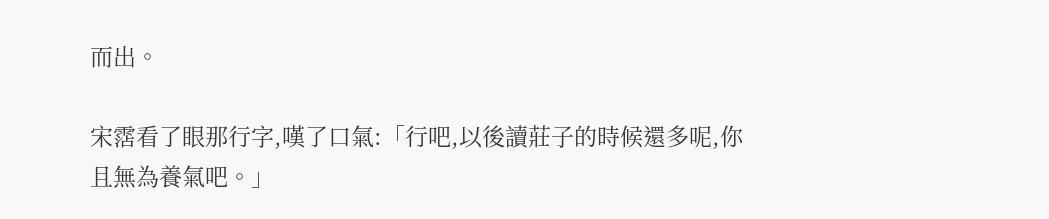而出。

宋霑看了眼那行字,嘆了口氣:「行吧,以後讀莊子的時候還多呢,你且無為養氣吧。」